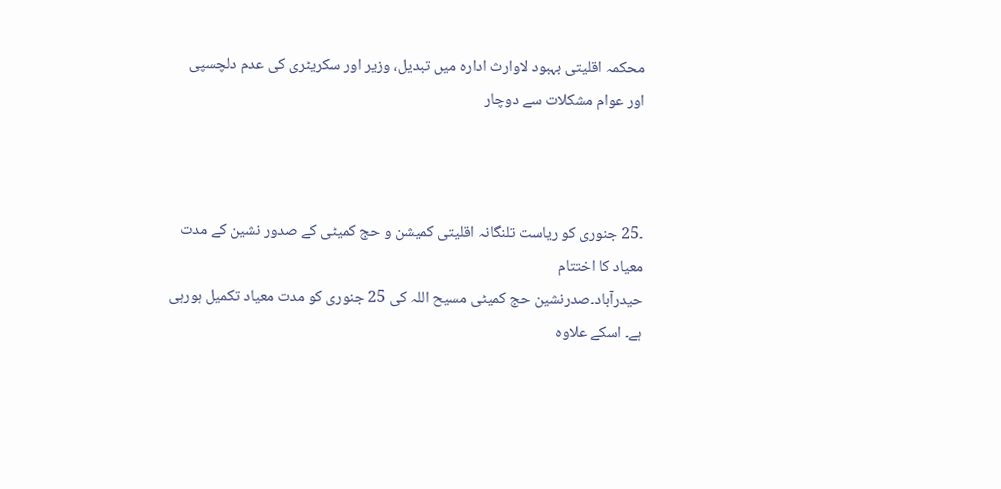محکمہ اقلیتی بہبود لاوارث ادارہ میں تبدیل، وزیر اور سکریٹری کی عدم دلچسپی اور عوام مشکلات سے دوچار



۔25 جنوری کو ریاست تلنگانہ اقلیتی کمیشن و حج کمیٹی کے صدور نشین کے مدت معیاد کا اختتام
حیدرآباد۔صدرنشین حج کمیٹی مسیح اللہ کی 25 جنوری کو مدت معیاد تکمیل ہورہی ہے۔ اسکے علاوہ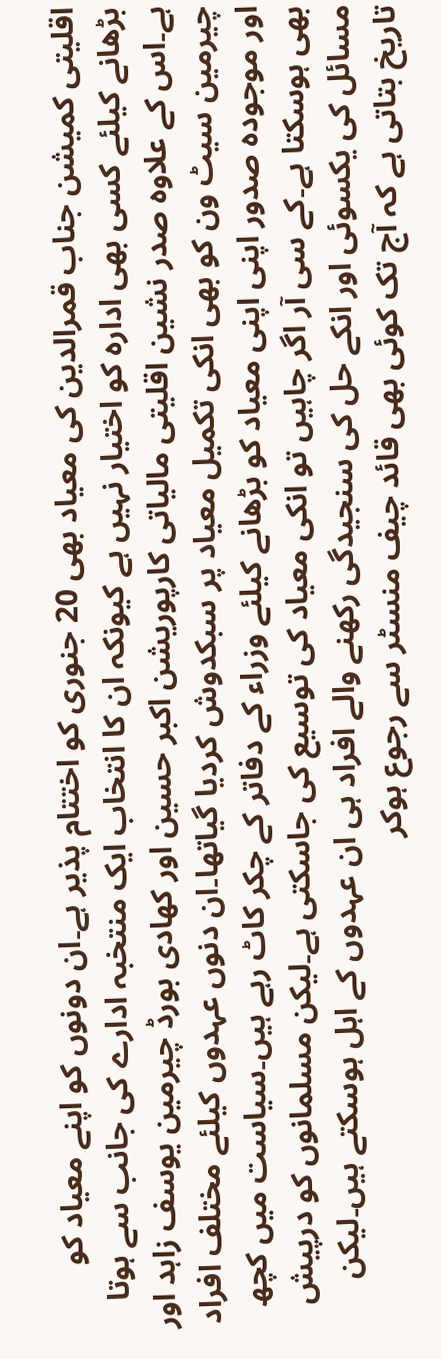اقلیتی کمیشن جناب قمرالدین کی معیاد بھی 20 جنوری کو اختتام پذیر ہے۔ان دونوں کو اپنے معیاد کو بڑھانے کیلئے کسی بھی ادارہ کو اختیار نہیں ہے کیونکہ ان کا انتخاب ایک منتخبہ ادارے کی جانب سے ہوتا ہے۔اس کے علاوہ صدر نشین اقلیتی مالیاتی کارپوریشن اکبر حسین اور کھادی بورڈ چیرمین یوسف زاہد اور چیرمین سیٹ ون کو بھی انکی تکمیل معیاد پر سبکدوش کردیا گیاتھا۔ان دنوں عہدوں کیلئے مختلف افراد اور موجودہ صدور اپنی اپنی معیاد کو بڑھانے کیلئے وزراء کے دفاتر کے چکر کاٹ رہے ہیں۔سیاست میں کچھ بھی ہوسکتا ہے۔کے سی آر اگر چاہیں تو انکی معیاد کی توسیع کی جاسکتی ہے۔لیکن مسلمانوں کو درپیش مسائل کی یکسوئی اور انکے حل کی سنجیدگی رکھنے والے افراد ہی ان عہدوں کے اہل ہوسکتے ہیں۔لیکن تاریخ بتاتی ہے کہ آج تک کوئی بھی قائد چیف منسٹر سے رجوع ہوکر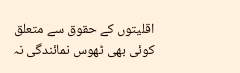اقلیتوں کے حقوق سے متعلق کوئی بھی ٹھوس نمائندگی نہ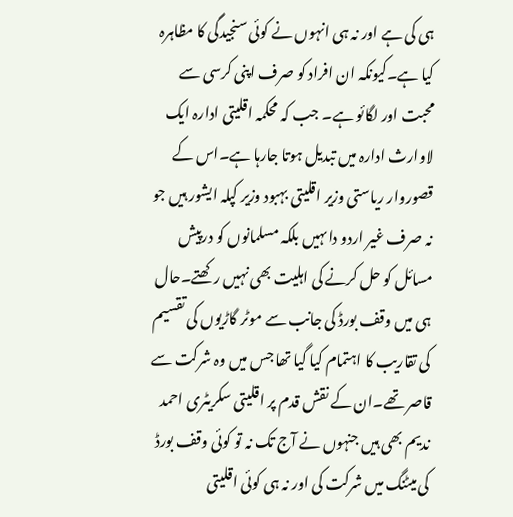ہی کی ہے اور نہ ہی انہوں نے کوئی سنجیدگی کا مظاہرہ کیا ہے۔کیونکہ ان افراد کو صرف اپنی کرسی سے محبت اور لگائو ہے۔ جب کہ محکمہ اقلیتی ادارہ ایک لاوارث ادارہ میں تبدیل ہوتا جارہا ہے۔اس کے قصوروار ریاستی وزیر اقلیتی بہبود وزیر کپلہ ایشور ہیں جو نہ صرف غیر اردو داںہیں بلکہ مسلمانوں کو درپیش مسائل کو حل کرنے کی اہلیت بھی نہیں رکھتے۔حال ہی میں وقف بورڈ کی جانب سے موٹر گاڑیوں کی تقسیم کی تقاریب کا اہتمام کیا گیا تھا جس میں وہ شرکت سے قاصر تھے۔ان کے نقش قدم پر اقلیتی سکریٹری احمد ندیم بھی ہیں جنہوں نے آج تک نہ تو کوئی وقف بورڈ کی میٹنگ میں شرکت کی اور نہ ہی کوئی اقلیتی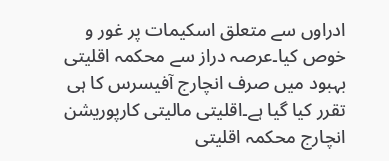ادراوں سے متعلق اسکیمات پر غور و خوص کیا۔عرصہ دراز سے محکمہ اقلیتی بہبود میں صرف انچارج آفیسرس کا ہی تقرر کیا گیا ہے۔اقلیتی مالیتی کارپوریشن انچارج محکمہ اقلیتی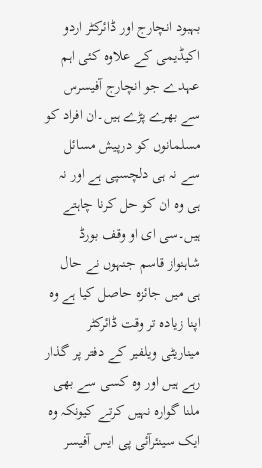بہبود انچارج اور ڈائرکٹر اردو اکیڈیمی کے علاوہ کئی اہم عہدے جو انچارج آفیسرس سے بھرے پڑے ہیں۔ان افراد کو مسلمانوں کو درپیش مسائل سے نہ ہی دلچسپی ہے اور نہ ہی وہ ان کو حل کرنا چاہتے ہیں۔سی ای او وقف بورڈ شاہنواز قاسم جنہوں نے حال ہی میں جائزہ حاصل کیا ہے وہ اپنا زیادہ تر وقت ڈائرکٹر میناریٹی ویلفیر کے دفتر پر گذار رہے ہیں اور وہ کسی سے بھی ملنا گوارہ نہیں کرتے کیونکہ وہ ایک سینئرآئی پی ایس آفیسر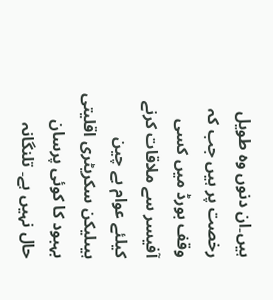ہیں۔ان دنوں وہ طویل رخصت پر ہیں جب کہ وقف بورڈ میں کسی آفیسر سے ملاقات کرنے کیلئے عوام بے چین ہیںلیکن سکریٹری اقلیتی بہبود کا کوئی پرسان حال نہیں ہے۔ تلنگانہ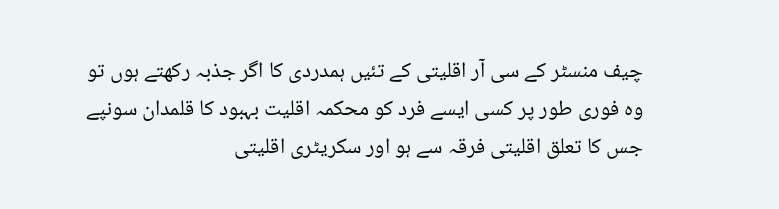چیف منسٹر کے سی آر اقلیتی کے تئیں ہمدردی کا اگر جذبہ رکھتے ہوں تو وہ فوری طور پر کسی ایسے فرد کو محکمہ اقلیت بہبود کا قلمدان سونپے جس کا تعلق اقلیتی فرقہ سے ہو اور سکریٹری اقلیتی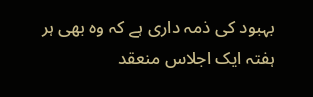بہبود کی ذمہ داری ہے کہ وہ بھی ہر ہفتہ ایک اجلاس منعقد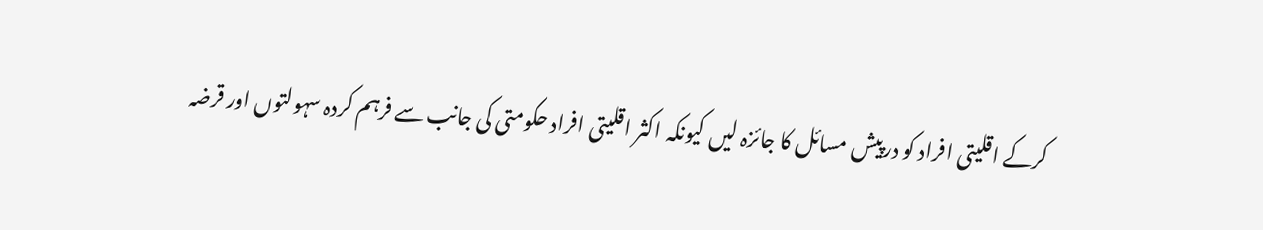کرکے اقلیتی افراد کو درپیش مسائل کا جائزہ لیں کیونکہ اکثر اقلیتی افراد حکومتی کی جانب سے فرہم کردہ سہولتوں اور قرضہ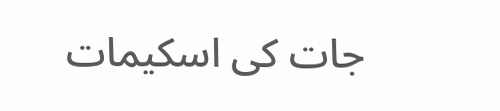جات کی اسکیمات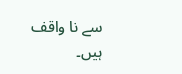سے نا واقف ہیں۔